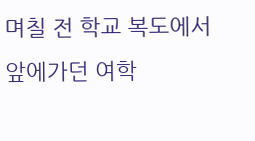며칠 전 학교 복도에서 앞에가던 여학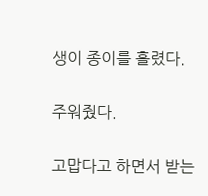생이 종이를 흘렸다.

주워줬다.

고맙다고 하면서 받는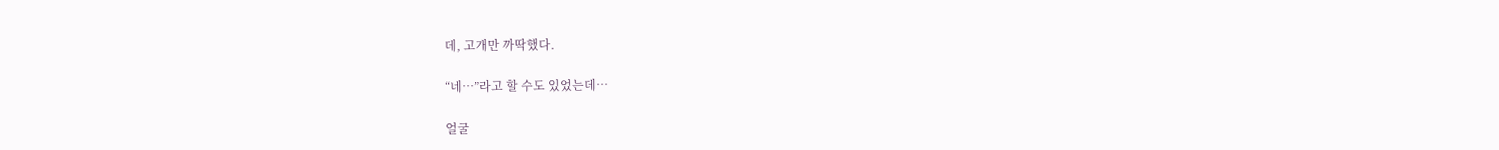데, 고개만 까딱했다.

“네…”라고 할 수도 있었는데…

얼굴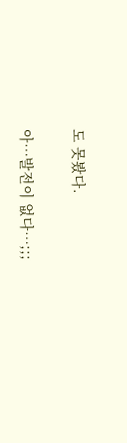도 못봤다.

아…발전이 없다…;;;